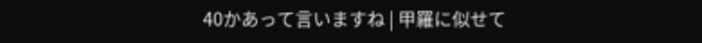40かあって言いますね | 甲羅に似せて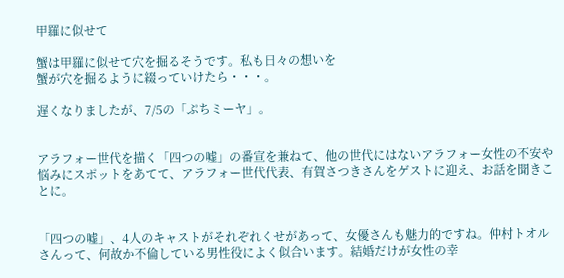甲羅に似せて

蟹は甲羅に似せて穴を掘るそうです。私も日々の想いを
蟹が穴を掘るように綴っていけたら・・・。

遅くなりましたが、7/5の「ぷちミーヤ」。


アラフォー世代を描く「四つの嘘」の番宣を兼ねて、他の世代にはないアラフォー女性の不安や悩みにスポットをあてて、アラフォー世代代表、有賀さつきさんをゲストに迎え、お話を聞きことに。


「四つの嘘」、4人のキャストがそれぞれくせがあって、女優さんも魅力的ですね。仲村トオルさんって、何故か不倫している男性役によく似合います。結婚だけが女性の幸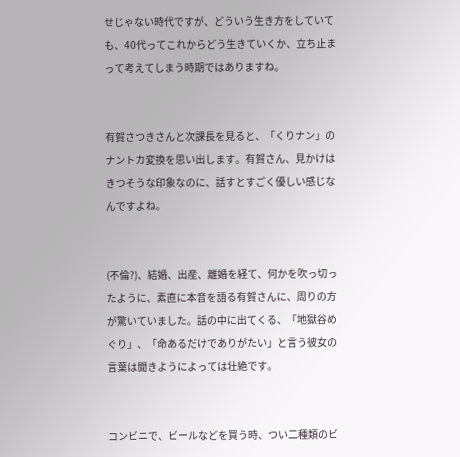せじゃない時代ですが、どういう生き方をしていても、40代ってこれからどう生きていくか、立ち止まって考えてしまう時期ではありますね。


有賀さつきさんと次課長を見ると、「くりナン」のナントカ変換を思い出します。有賀さん、見かけはきつそうな印象なのに、話すとすごく優しい感じなんですよね。


(不倫?)、結婚、出産、離婚を経て、何かを吹っ切ったように、素直に本音を語る有賀さんに、周りの方が驚いていました。話の中に出てくる、「地獄谷めぐり」、「命あるだけでありがたい」と言う彼女の言葉は聞きようによっては壮絶です。


コンビニで、ビールなどを買う時、つい二種類のビ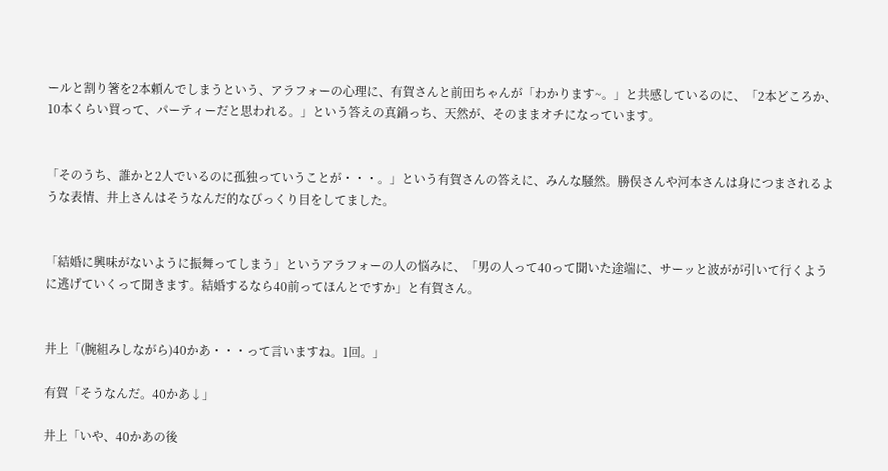ールと割り箸を2本頼んでしまうという、アラフォーの心理に、有賀さんと前田ちゃんが「わかります~。」と共感しているのに、「2本どころか、10本くらい買って、パーティーだと思われる。」という答えの真鍋っち、天然が、そのままオチになっています。


「そのうち、誰かと2人でいるのに孤独っていうことが・・・。」という有賀さんの答えに、みんな騒然。勝俣さんや河本さんは身につまされるような表情、井上さんはそうなんだ的なびっくり目をしてました。


「結婚に興味がないように振舞ってしまう」というアラフォーの人の悩みに、「男の人って40って聞いた途端に、サーッと波がが引いて行くように逃げていくって聞きます。結婚するなら40前ってほんとですか」と有賀さん。


井上「(腕組みしながら)40かあ・・・って言いますね。1回。」

有賀「そうなんだ。40かあ↓」

井上「いや、40かあの後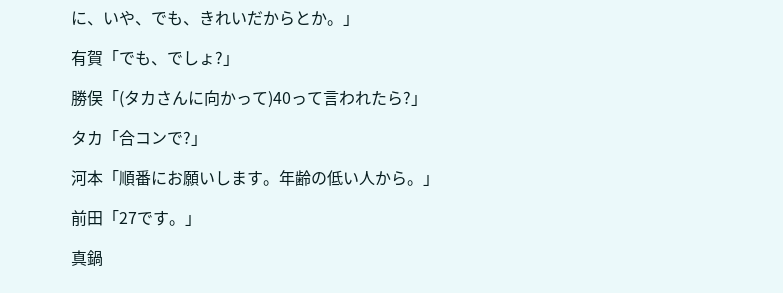に、いや、でも、きれいだからとか。」

有賀「でも、でしょ?」

勝俣「(タカさんに向かって)40って言われたら?」

タカ「合コンで?」

河本「順番にお願いします。年齢の低い人から。」

前田「27です。」

真鍋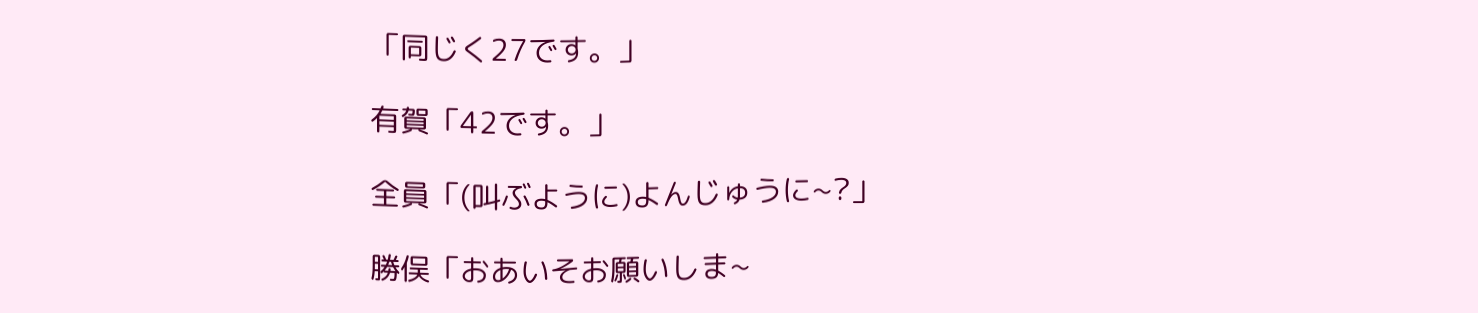「同じく27です。」

有賀「42です。」

全員「(叫ぶように)よんじゅうに~?」

勝俣「おあいそお願いしま~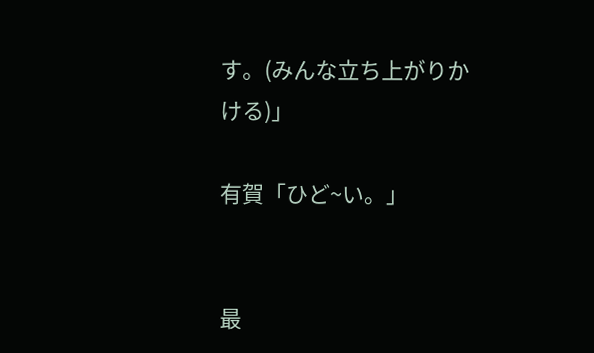す。(みんな立ち上がりかける)」

有賀「ひど~い。」


最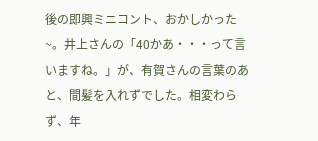後の即興ミニコント、おかしかった~。井上さんの「40かあ・・・って言いますね。」が、有賀さんの言葉のあと、間髪を入れずでした。相変わらず、年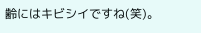齢にはキビシイですね(笑)。